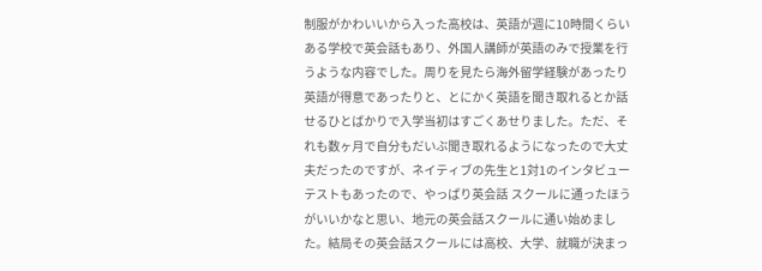制服がかわいいから入った高校は、英語が週に10時間くらいある学校で英会話もあり、外国人講師が英語のみで授業を行うような内容でした。周りを見たら海外留学経験があったり英語が得意であったりと、とにかく英語を聞き取れるとか話せるひとばかりで入学当初はすごくあせりました。ただ、それも数ヶ月で自分もだいぶ聞き取れるようになったので大丈夫だったのですが、ネイティブの先生と1対1のインタビューテストもあったので、やっぱり英会話 スクールに通ったほうがいいかなと思い、地元の英会話スクールに通い始めました。結局その英会話スクールには高校、大学、就職が決まっ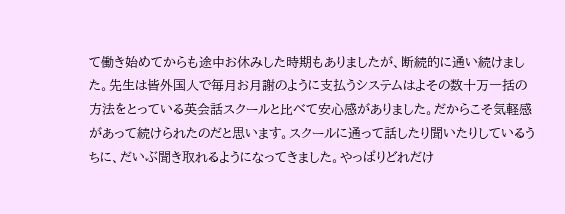て働き始めてからも途中お休みした時期もありましたが、断続的に通い続けました。先生は皆外国人で毎月お月謝のように支払うシステムはよその数十万一括の方法をとっている英会話スクールと比べて安心感がありました。だからこそ気軽感があって続けられたのだと思います。スクールに通って話したり聞いたりしているうちに、だいぶ聞き取れるようになってきました。やっぱりどれだけ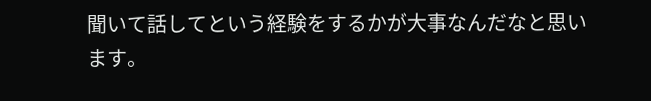聞いて話してという経験をするかが大事なんだなと思います。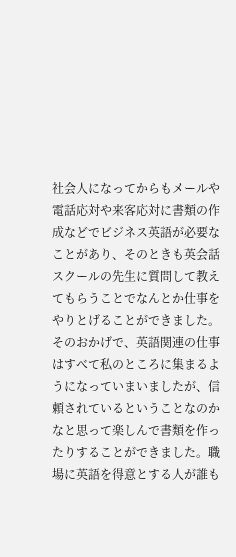社会人になってからもメールや電話応対や来客応対に書類の作成などでビジネス英語が必要なことがあり、そのときも英会話スクールの先生に質問して教えてもらうことでなんとか仕事をやりとげることができました。そのおかげで、英語関連の仕事はすべて私のところに集まるようになっていまいましたが、信頼されているということなのかなと思って楽しんで書類を作ったりすることができました。職場に英語を得意とする人が誰も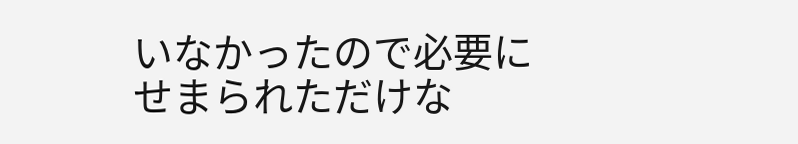いなかったので必要にせまられただけな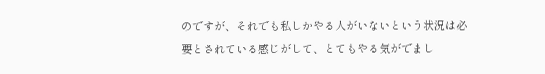のですが、それでも私しかやる人がいないという状況は必要とされている感じがして、とてもやる気がでまし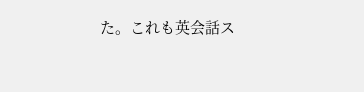た。これも英会話ス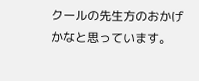クールの先生方のおかげかなと思っています。